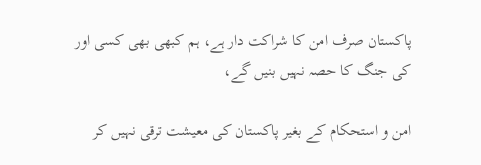پاکستان صرف امن کا شراکت دار ہے، ہم کبھی بھی کسی اور کی جنگ کا حصہ نہیں بنیں گے،

امن و استحکام کے بغیر پاکستان کی معیشت ترقی نہیں کر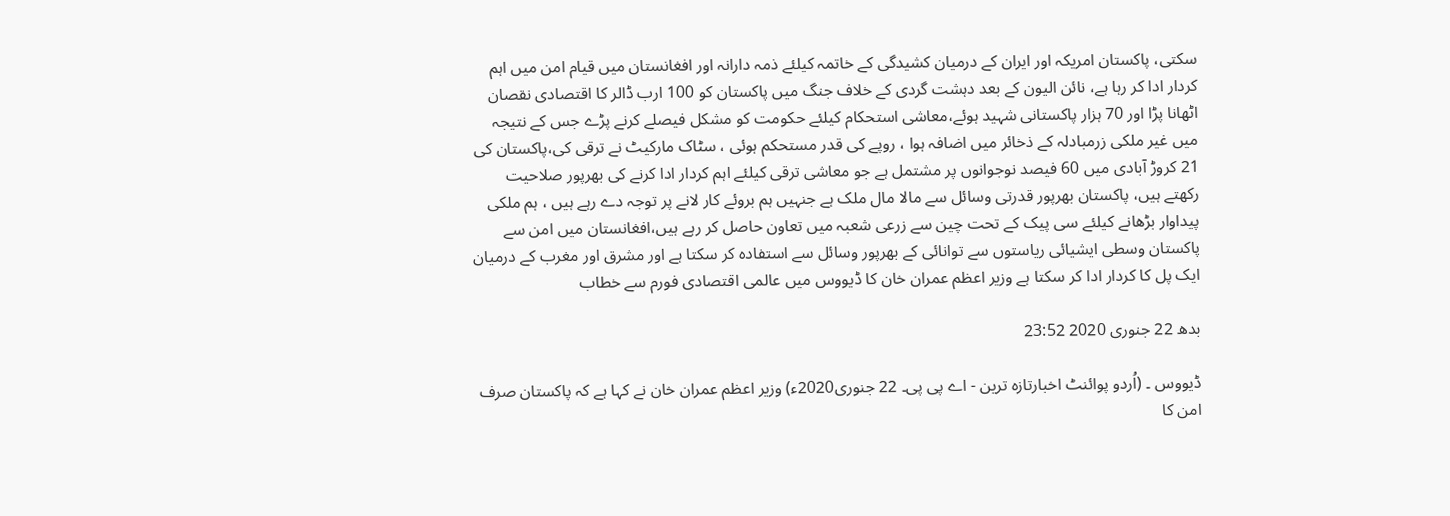سکتی، پاکستان امریکہ اور ایران کے درمیان کشیدگی کے خاتمہ کیلئے ذمہ دارانہ اور افغانستان میں قیام امن میں اہم کردار ادا کر رہا ہے، نائن الیون کے بعد دہشت گردی کے خلاف جنگ میں پاکستان کو 100 ارب ڈالر کا اقتصادی نقصان اٹھانا پڑا اور 70 ہزار پاکستانی شہید ہوئے،معاشی استحکام کیلئے حکومت کو مشکل فیصلے کرنے پڑے جس کے نتیجہ میں غیر ملکی زرمبادلہ کے ذخائر میں اضافہ ہوا ، روپے کی قدر مستحکم ہوئی ، سٹاک مارکیٹ نے ترقی کی،پاکستان کی 21 کروڑ آبادی میں 60 فیصد نوجوانوں پر مشتمل ہے جو معاشی ترقی کیلئے اہم کردار ادا کرنے کی بھرپور صلاحیت رکھتے ہیں، پاکستان بھرپور قدرتی وسائل سے مالا مال ملک ہے جنہیں ہم بروئے کار لانے پر توجہ دے رہے ہیں ، ہم ملکی پیداوار بڑھانے کیلئے سی پیک کے تحت چین سے زرعی شعبہ میں تعاون حاصل کر رہے ہیں،افغانستان میں امن سے پاکستان وسطی ایشیائی ریاستوں سے توانائی کے بھرپور وسائل سے استفادہ کر سکتا ہے اور مشرق اور مغرب کے درمیان ایک پل کا کردار ادا کر سکتا ہے وزیر اعظم عمران خان کا ڈیووس میں عالمی اقتصادی فورم سے خطاب

بدھ 22 جنوری 2020 23:52

ڈیووس ۔ (اُردو پوائنٹ اخبارتازہ ترین - اے پی پی۔ 22 جنوری2020ء) وزیر اعظم عمران خان نے کہا ہے کہ پاکستان صرف امن کا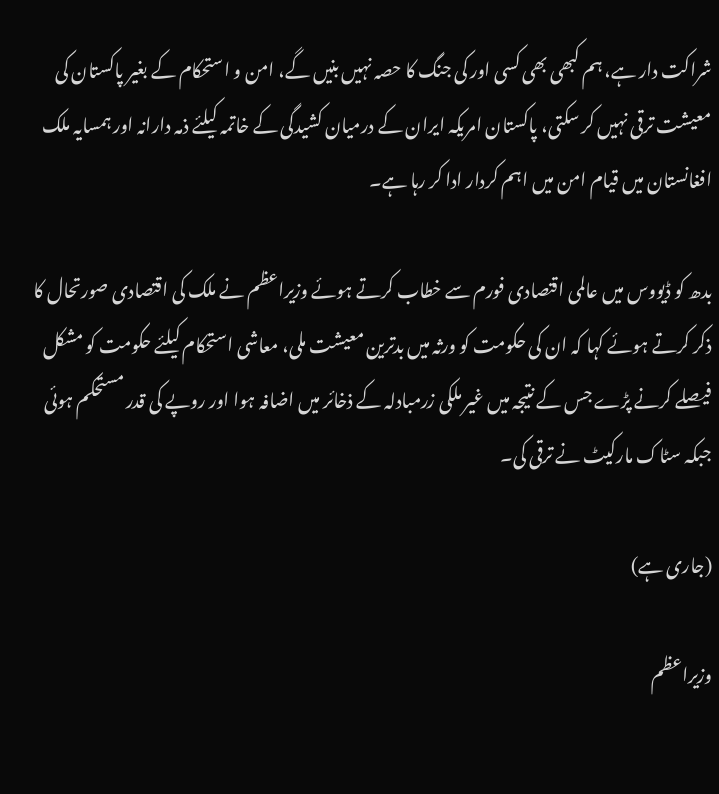شراکت دار ہے، ہم کبھی بھی کسی اور کی جنگ کا حصہ نہیں بنیں گے، امن و استحکام کے بغیر پاکستان کی معیشت ترقی نہیں کر سکتی، پاکستان امریکہ ایران کے درمیان کشیدگی کے خاتمہ کیلئے ذمہ دارانہ اور ہمسایہ ملک افغانستان میں قیام امن میں اہم کردار ادا کر رہا ہے۔

بدھ کو ڈیووس میں عالمی اقتصادی فورم سے خطاب کرتے ہوئے وزیراعظم نے ملک کی اقتصادی صورتحال کا ذکر کرتے ہوئے کہا کہ ان کی حکومت کو ورثہ میں بدترین معیشت ملی، معاشی استحکام کیلئے حکومت کو مشکل فیصلے کرنے پڑے جس کے نتیجہ میں غیر ملکی زرمبادلہ کے ذخائر میں اضافہ ہوا اور روپے کی قدر مستحکم ہوئی جبکہ سٹاک مارکیٹ نے ترقی کی۔

(جاری ہے)

وزیراعظم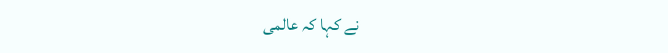نے کہا کہ عالمی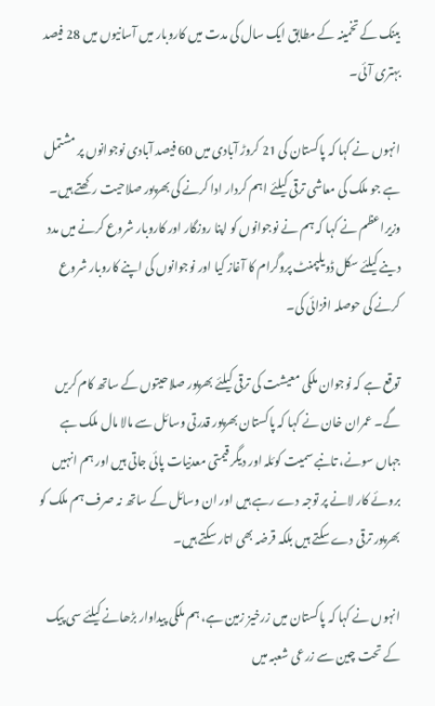بینک کے تخمینہ کے مطابق ایک سال کی مدت میں کاروبار میں آسانیوں میں 28 فیصد بہتری آئی۔

انہوں نے کہا کہ پاکستان کی 21 کروڑ آبادی میں 60 فیصد آبادی نوجوانوں پر مشتمل ہے جو ملک کی معاشی ترقی کیلئے اہم کردار ادا کرنے کی بھرپور صلاحیت رکھتے ہیں۔ وزیراعظم نے کہا کہ ہم نے نوجوانوں کو اپنا روزگار اور کاروبار شروع کرنے میں مدد دینے کیلئے سکل ڈویلپمنٹ پروگرام کا آغاز کیا اور نوجوانوں کی اپنے کاروبار شروع کرنے کی حوصلہ افزائی کی۔

توقع ہے کہ نوجوان ملکی معیشت کی ترقی کیلئے بھرپور صلاحیتوں کے ساتھ کام کریں گے۔ عمران خان نے کہا کہ پاکستان بھرپور قدرتی وسائل سے مالا مال ملک ہے جہاں سونے، تانبے سمیت کوئلہ اور دیگر قیمتی معدنیات پائی جاتی ہیں اور ہم انہیں بروئے کار لانے پر توجہ دے رہے ہیں اور ان وسائل کے ساتھ نہ صرف ہم ملک کو بھرپور ترقی دے سکتے ہیں بلکہ قرضہ بھی اتار سکتے ہیں۔

انہوں نے کہا کہ پاکستان میں زرخیز زمین ہے، ہم ملکی پیداوار بڑھانے کیلئے سی پیک کے تحت چین سے زرعی شعبہ میں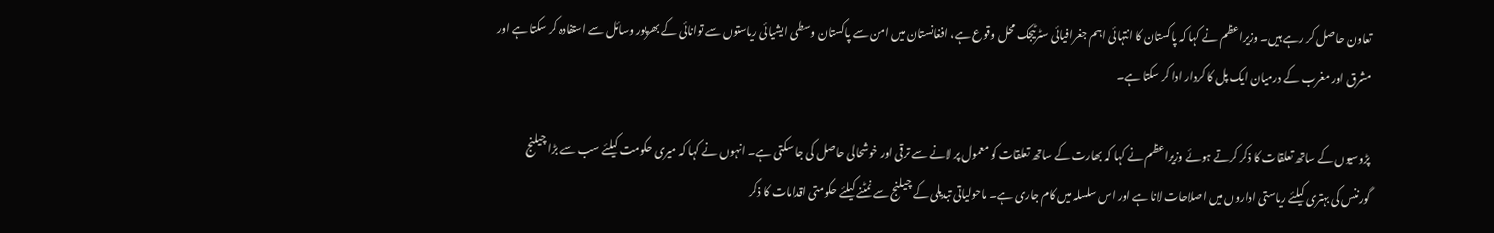تعاون حاصل کر رہے ہیں۔ وزیراعظم نے کہا کہ پاکستان کا انتہائی اہم جغرافیائی سٹرٹیجک محل وقوع ہے، افغانستان میں امن سے پاکستان وسطی ایشیائی ریاستوں سے توانائی کے بھرپور وسائل سے استفادہ کر سکتا ہے اور مشرق اور مغرب کے درمیان ایک پل کا کردار ادا کر سکتا ہے۔

پڑوسیوں کے ساتھ تعلقات کا ذکر کرتے ہوئے وزیراعظم نے کہا کہ بھارت کے ساتھ تعلقات کو معمول پر لانے سے ترقی اور خوشحالی حاصل کی جا سکتی ہے۔ انہوں نے کہا کہ میری حکومت کیلئے سب سے بڑا چیلنج گورننس کی بہتری کیلئے ریاستی اداروں میں اصلاحات لانا ہے اور اس سلسلہ میں کام جاری ہے۔ ماحولیاتی تبدیلی کے چیلنج سے نمٹنے کیلئے حکومتی اقدامات کا ذکر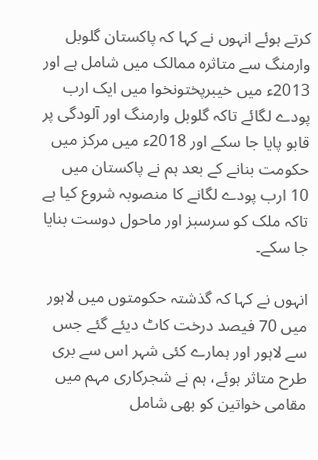کرتے ہوئے انہوں نے کہا کہ پاکستان گلوبل وارمنگ سے متاثرہ ممالک میں شامل ہے اور 2013ء میں خیبرپختونخوا میں ایک ارب پودے لگائے تاکہ گلوبل وارمنگ اور آلودگی پر قابو پایا جا سکے اور 2018ء میں مرکز میں حکومت بنانے کے بعد ہم نے پاکستان میں 10 ارب پودے لگانے کا منصوبہ شروع کیا ہے تاکہ ملک کو سرسبز اور ماحول دوست بنایا جا سکے۔

انہوں نے کہا کہ گذشتہ حکومتوں میں لاہور میں 70 فیصد درخت کاٹ دیئے گئے جس سے لاہور اور ہمارے کئی شہر اس سے بری طرح متاثر ہوئے، ہم نے شجرکاری مہم میں مقامی خواتین کو بھی شامل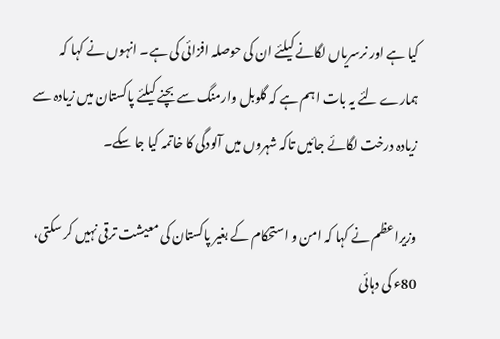کیا ہے اور نرسریاں لگانے کیلئے ان کی حوصلہ افزائی کی ہے۔ انہوں نے کہا کہ ہمارے لئے یہ بات اہم ہے کہ گلوبل وارمنگ سے بچنے کیلئے پاکستان میں زیادہ سے زیادہ درخت لگائے جائیں تاکہ شہروں میں آلودگی کا خاتمہ کیا جا سکے۔

وزیراعظم نے کہا کہ امن و استحکام کے بغیر پاکستان کی معیشت ترقی نہیں کر سکتی، 80ء کی دہائی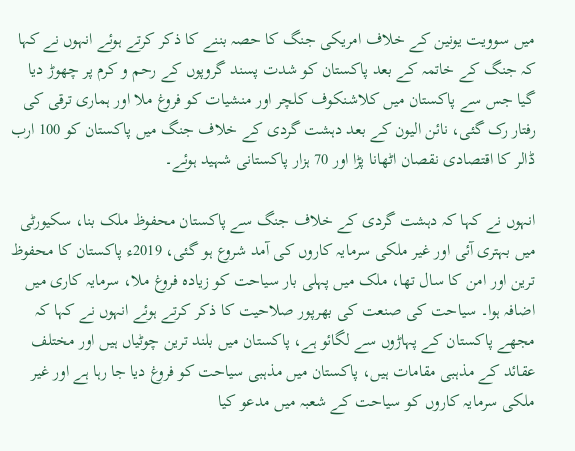میں سوویت یونین کے خلاف امریکی جنگ کا حصہ بننے کا ذکر کرتے ہوئے انہوں نے کہا کہ جنگ کے خاتمہ کے بعد پاکستان کو شدت پسند گروپوں کے رحم و کرم پر چھوڑ دیا گیا جس سے پاکستان میں کلاشنکوف کلچر اور منشیات کو فروغ ملا اور ہماری ترقی کی رفتار رک گئی، نائن الیون کے بعد دہشت گردی کے خلاف جنگ میں پاکستان کو 100 ارب ڈالر کا اقتصادی نقصان اٹھانا پڑا اور 70 ہزار پاکستانی شہید ہوئے۔

انہوں نے کہا کہ دہشت گردی کے خلاف جنگ سے پاکستان محفوظ ملک بنا، سکیورٹی میں بہتری آئی اور غیر ملکی سرمایہ کاروں کی آمد شروع ہو گئی، 2019ء پاکستان کا محفوظ ترین اور امن کا سال تھا، ملک میں پہلی بار سیاحت کو زیادہ فروغ ملا، سرمایہ کاری میں اضافہ ہوا۔ سیاحت کی صنعت کی بھرپور صلاحیت کا ذکر کرتے ہوئے انہوں نے کہا کہ مجھے پاکستان کے پہاڑوں سے لگائو ہے، پاکستان میں بلند ترین چوٹیاں ہیں اور مختلف عقائد کے مذہبی مقامات ہیں، پاکستان میں مذہبی سیاحت کو فروغ دیا جا رہا ہے اور غیر ملکی سرمایہ کاروں کو سیاحت کے شعبہ میں مدعو کیا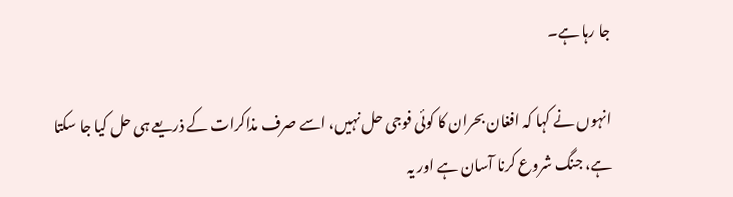جا رہا ہے۔

انہوں نے کہا کہ افغان بحران کا کوئی فوجی حل نہیں، اسے صرف مذاکرات کے ذریعے ہی حل کیا جا سکتا ہے، جنگ شروع کرنا آسان ہے اور یہ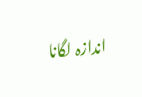اندازہ لگانا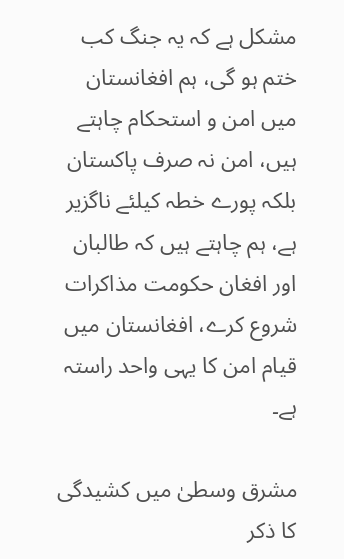مشکل ہے کہ یہ جنگ کب ختم ہو گی، ہم افغانستان میں امن و استحکام چاہتے ہیں، امن نہ صرف پاکستان بلکہ پورے خطہ کیلئے ناگزیر ہے، ہم چاہتے ہیں کہ طالبان اور افغان حکومت مذاکرات شروع کرے، افغانستان میں قیام امن کا یہی واحد راستہ ہے۔

مشرق وسطیٰ میں کشیدگی کا ذکر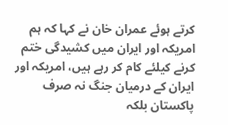کرتے ہوئے عمران خان نے کہا کہ ہم امریکہ اور ایران میں کشیدگی ختم کرنے کیلئے کام کر رہے ہیں، امریکہ اور ایران کے درمیان جنگ نہ صرف پاکستان بلکہ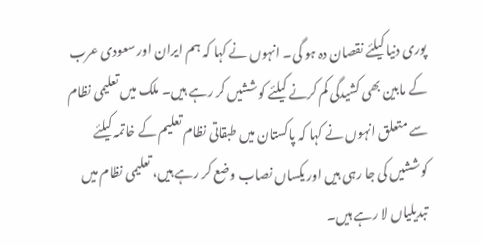پوری دنیا کیلئے نقصان دہ ہو گی۔ انہوں نے کہا کہ ہم ایران اور سعودی عرب کے مابین بھی کشیدگی کم کرنے کیلئے کوششیں کر رہے ہیں۔ ملک میں تعلیمی نظام سے متعلق انہوں نے کہا کہ پاکستان میں طبقاتی نظام تعلیم کے خاتمہ کیلئے کوششیں کی جا رہی ہیں اور یکساں نصاب وضع کر رہے ہیں، تعلیمی نظام میں تبدیلیاں لا رہے ہیں۔